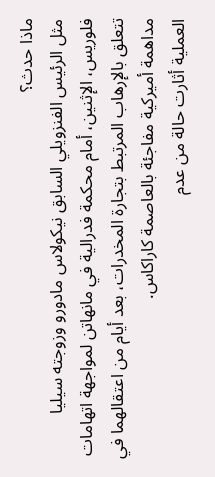ماذا حدث؟
مثل الرئيس الفنزويلي السابق نيكولاس مادورو وزوجته سيليا فلوريس، الإثنين، أمام محكمة فدرالية في مانهاتن لمواجهة اتهامات تتعلق بالإرهاب المرتبط بتجارة المخدرات، بعد أيام من اعتقالهما في مداهمة أميركية مفاجئة بالعاصمة كاراكاس.
العملية أثارت حالة من عدم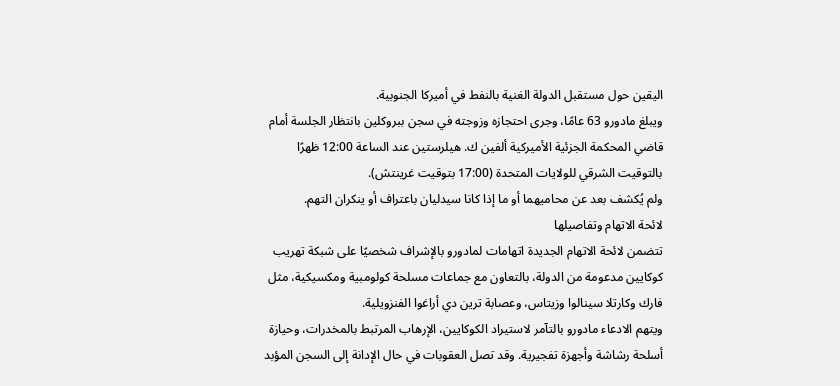اليقين حول مستقبل الدولة الغنية بالنفط في أميركا الجنوبية.
ويبلغ مادورو 63 عامًا، وجرى احتجازه وزوجته في سجن ببروكلين بانتظار الجلسة أمام قاضي المحكمة الجزئية الأميركية ألفين ك. هيلرستين عند الساعة 12:00 ظهرًا بالتوقيت الشرقي للولايات المتحدة (17:00 بتوقيت غرينتش).
ولم يُكشف بعد عن محاميهما أو ما إذا كانا سيدليان باعتراف أو ينكران التهم.
لائحة الاتهام وتفاصيلها
تتضمن لائحة الاتهام الجديدة اتهامات لمادورو بالإشراف شخصيًا على شبكة تهريب كوكايين مدعومة من الدولة، بالتعاون مع جماعات مسلحة كولومبية ومكسيكية، مثل فارك وكارتلا سينالوا وزيتاس، وعصابة ترين دي أراغوا الفنزويلية.
ويتهم الادعاء مادورو بالتآمر لاستيراد الكوكايين، الإرهاب المرتبط بالمخدرات، وحيازة أسلحة رشاشة وأجهزة تفجيرية. وقد تصل العقوبات في حال الإدانة إلى السجن المؤبد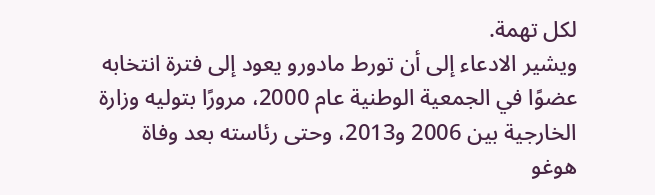لكل تهمة.
ويشير الادعاء إلى أن تورط مادورو يعود إلى فترة انتخابه عضوًا في الجمعية الوطنية عام 2000، مرورًا بتوليه وزارة الخارجية بين 2006 و2013، وحتى رئاسته بعد وفاة هوغو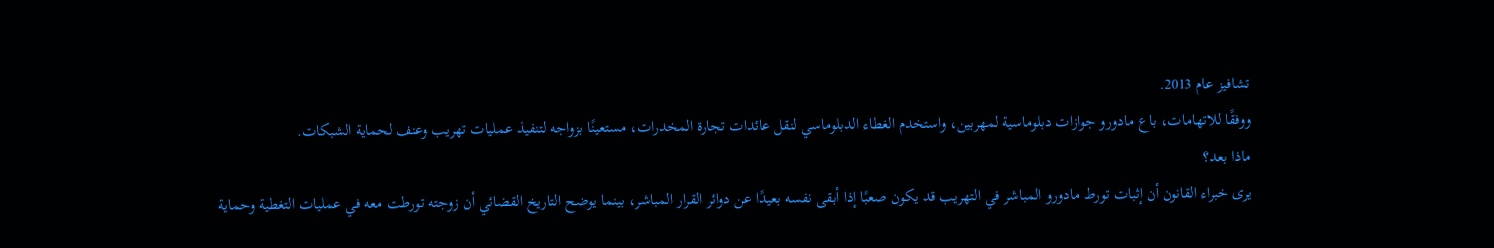تشافيز عام 2013.
ووفقًا للاتهامات، باع مادورو جوازات دبلوماسية لمهربين، واستخدم الغطاء الدبلوماسي لنقل عائدات تجارة المخدرات، مستعينًا بزواجه لتنفيذ عمليات تهريب وعنف لحماية الشبكات.
ماذا بعد؟
يرى خبراء القانون أن إثبات تورط مادورو المباشر في التهريب قد يكون صعبًا إذا أبقى نفسه بعيدًا عن دوائر القرار المباشر، بينما يوضح التاريخ القضائي أن زوجته تورطت معه في عمليات التغطية وحماية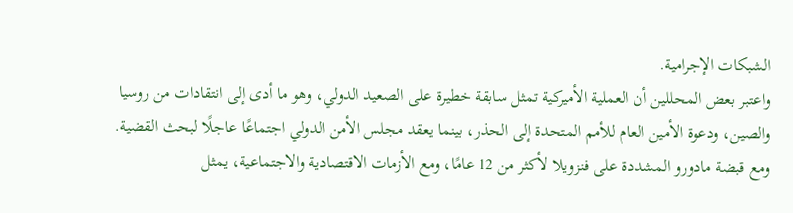الشبكات الإجرامية.
واعتبر بعض المحللين أن العملية الأميركية تمثل سابقة خطيرة على الصعيد الدولي، وهو ما أدى إلى انتقادات من روسيا والصين، ودعوة الأمين العام للأمم المتحدة إلى الحذر، بينما يعقد مجلس الأمن الدولي اجتماعًا عاجلًا لبحث القضية.
ومع قبضة مادورو المشددة على فنزويلا لأكثر من 12 عامًا، ومع الأزمات الاقتصادية والاجتماعية، يمثل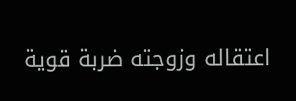اعتقاله وزوجته ضربة قوية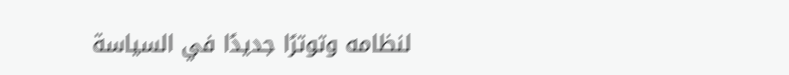لنظامه وتوترًا جديدًا في السياسة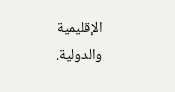الإقليمية والدولية.